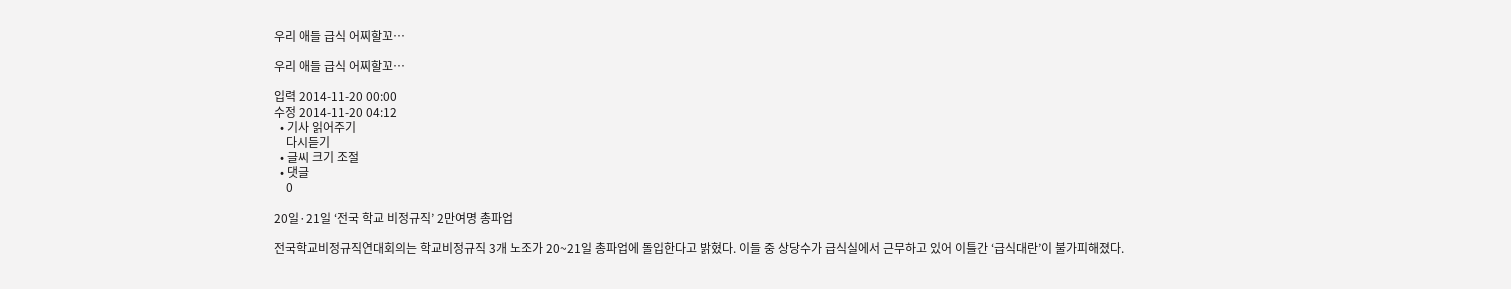우리 애들 급식 어찌할꼬…

우리 애들 급식 어찌할꼬…

입력 2014-11-20 00:00
수정 2014-11-20 04:12
  • 기사 읽어주기
    다시듣기
  • 글씨 크기 조절
  • 댓글
    0

20일·21일 ‘전국 학교 비정규직’ 2만여명 총파업

전국학교비정규직연대회의는 학교비정규직 3개 노조가 20~21일 총파업에 돌입한다고 밝혔다. 이들 중 상당수가 급식실에서 근무하고 있어 이틀간 ‘급식대란’이 불가피해졌다.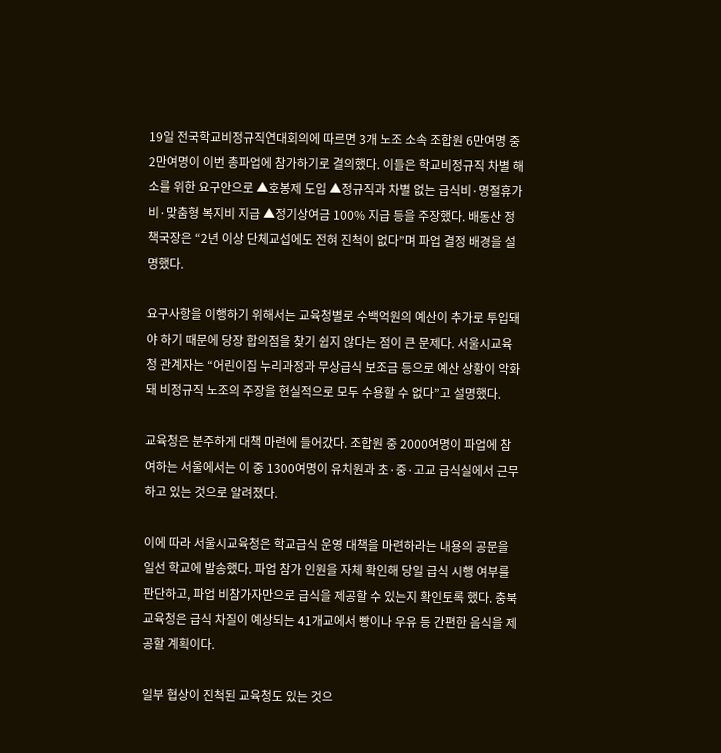19일 전국학교비정규직연대회의에 따르면 3개 노조 소속 조합원 6만여명 중 2만여명이 이번 총파업에 참가하기로 결의했다. 이들은 학교비정규직 차별 해소를 위한 요구안으로 ▲호봉제 도입 ▲정규직과 차별 없는 급식비·명절휴가비·맞춤형 복지비 지급 ▲정기상여금 100% 지급 등을 주장했다. 배동산 정책국장은 “2년 이상 단체교섭에도 전혀 진척이 없다”며 파업 결정 배경을 설명했다.

요구사항을 이행하기 위해서는 교육청별로 수백억원의 예산이 추가로 투입돼야 하기 때문에 당장 합의점을 찾기 쉽지 않다는 점이 큰 문제다. 서울시교육청 관계자는 “어린이집 누리과정과 무상급식 보조금 등으로 예산 상황이 악화돼 비정규직 노조의 주장을 현실적으로 모두 수용할 수 없다”고 설명했다.

교육청은 분주하게 대책 마련에 들어갔다. 조합원 중 2000여명이 파업에 참여하는 서울에서는 이 중 1300여명이 유치원과 초·중·고교 급식실에서 근무하고 있는 것으로 알려졌다.

이에 따라 서울시교육청은 학교급식 운영 대책을 마련하라는 내용의 공문을 일선 학교에 발송했다. 파업 참가 인원을 자체 확인해 당일 급식 시행 여부를 판단하고, 파업 비참가자만으로 급식을 제공할 수 있는지 확인토록 했다. 충북교육청은 급식 차질이 예상되는 41개교에서 빵이나 우유 등 간편한 음식을 제공할 계획이다.

일부 협상이 진척된 교육청도 있는 것으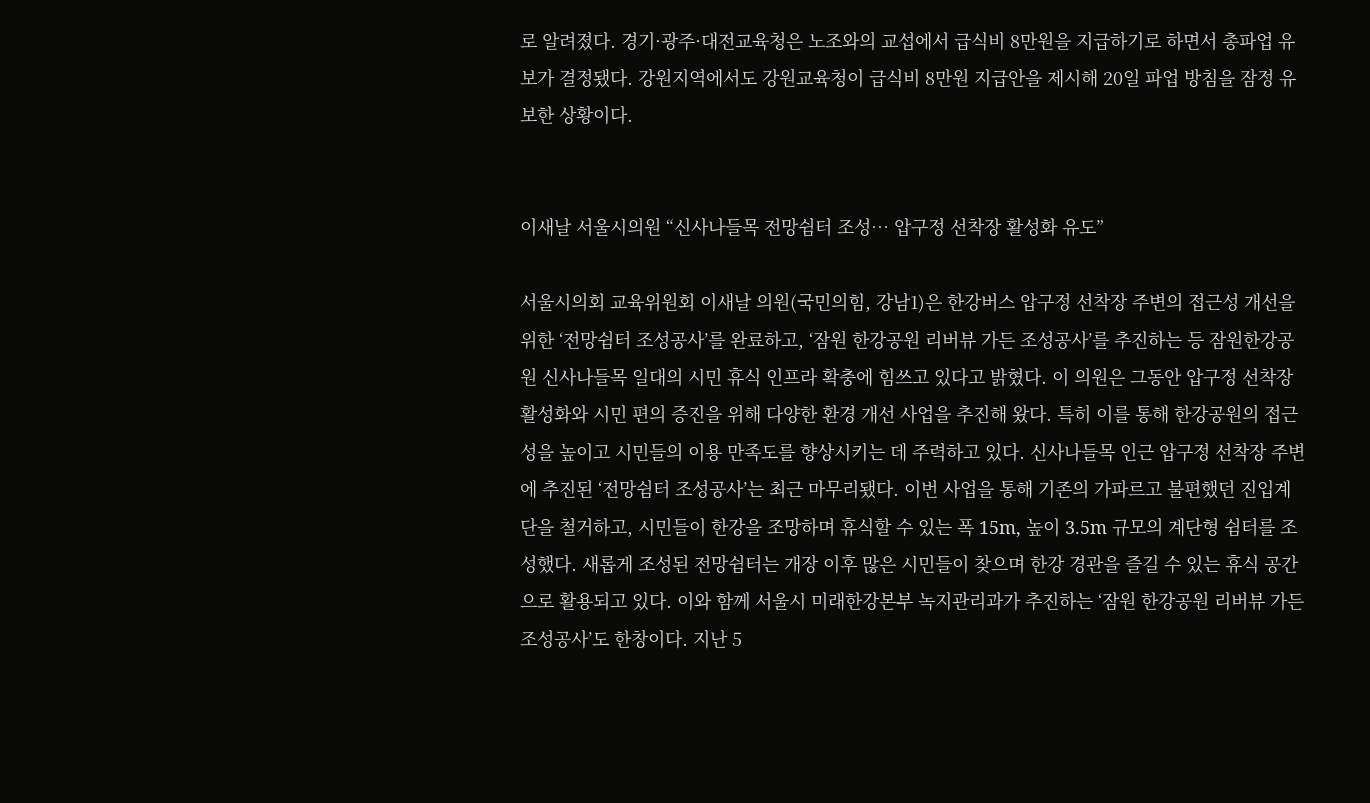로 알려졌다. 경기·광주·대전교육청은 노조와의 교섭에서 급식비 8만원을 지급하기로 하면서 총파업 유보가 결정됐다. 강원지역에서도 강원교육청이 급식비 8만원 지급안을 제시해 20일 파업 방침을 잠정 유보한 상황이다.


이새날 서울시의원 “신사나들목 전망쉼터 조성… 압구정 선착장 활성화 유도”

서울시의회 교육위원회 이새날 의원(국민의힘, 강남1)은 한강버스 압구정 선착장 주변의 접근성 개선을 위한 ‘전망쉼터 조성공사’를 완료하고, ‘잠원 한강공원 리버뷰 가든 조성공사’를 추진하는 등 잠원한강공원 신사나들목 일대의 시민 휴식 인프라 확충에 힘쓰고 있다고 밝혔다. 이 의원은 그동안 압구정 선착장 활성화와 시민 편의 증진을 위해 다양한 환경 개선 사업을 추진해 왔다. 특히 이를 통해 한강공원의 접근성을 높이고 시민들의 이용 만족도를 향상시키는 데 주력하고 있다. 신사나들목 인근 압구정 선착장 주변에 추진된 ‘전망쉼터 조성공사’는 최근 마무리됐다. 이번 사업을 통해 기존의 가파르고 불편했던 진입계단을 철거하고, 시민들이 한강을 조망하며 휴식할 수 있는 폭 15m, 높이 3.5m 규모의 계단형 쉼터를 조성했다. 새롭게 조성된 전망쉼터는 개장 이후 많은 시민들이 찾으며 한강 경관을 즐길 수 있는 휴식 공간으로 활용되고 있다. 이와 함께 서울시 미래한강본부 녹지관리과가 추진하는 ‘잠원 한강공원 리버뷰 가든 조성공사’도 한창이다. 지난 5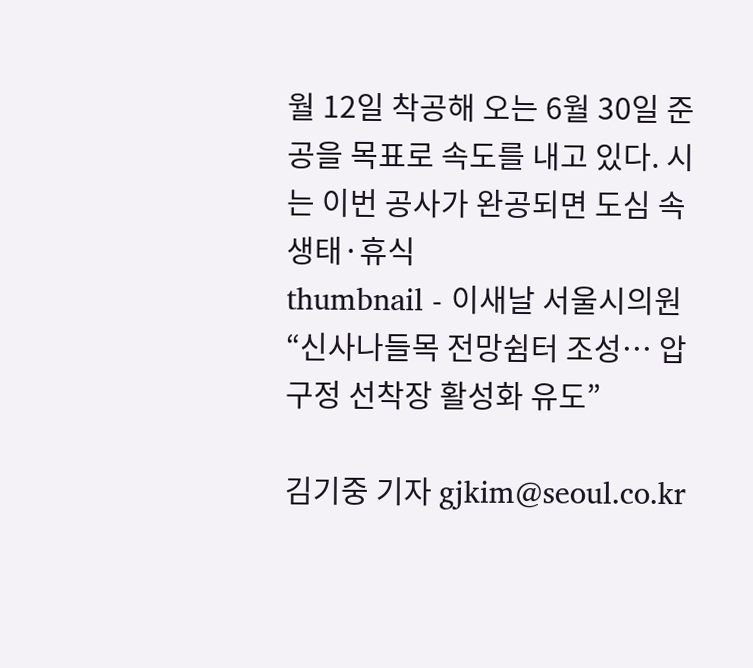월 12일 착공해 오는 6월 30일 준공을 목표로 속도를 내고 있다. 시는 이번 공사가 완공되면 도심 속 생태·휴식
thumbnail - 이새날 서울시의원 “신사나들목 전망쉼터 조성… 압구정 선착장 활성화 유도”

김기중 기자 gjkim@seoul.co.kr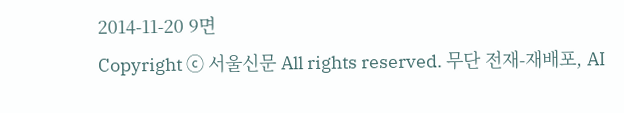2014-11-20 9면
Copyright ⓒ 서울신문 All rights reserved. 무단 전재-재배포, AI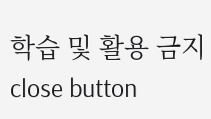학습 및 활용 금지
close button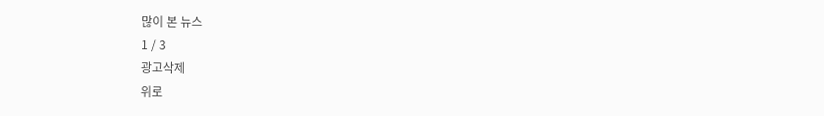많이 본 뉴스
1 / 3
광고삭제
위로